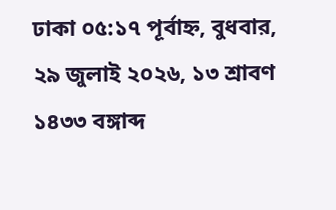ঢাকা ০৫:১৭ পূর্বাহ্ন, বুধবার, ২৯ জুলাই ২০২৬, ১৩ শ্রাবণ ১৪৩৩ বঙ্গাব্দ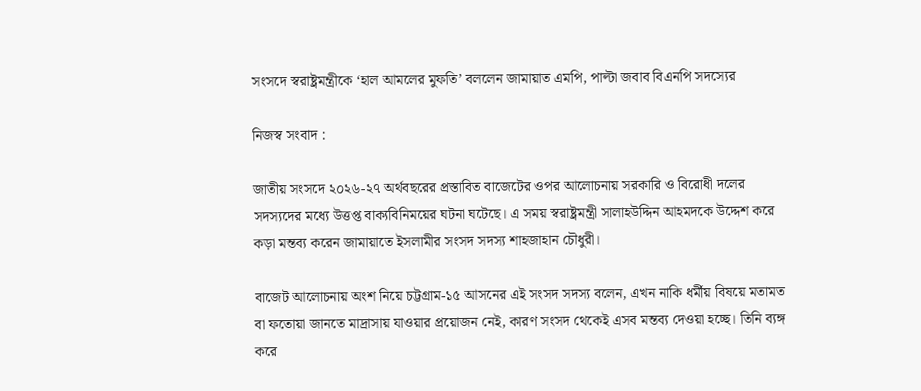সংসদে স্বরাষ্ট্রমন্ত্রীকে ‘হাল আমলের মুফতি’ বললেন জামায়াত এমপি, পাল্টা জবাব বিএনপি সদস্যের

নিজস্ব সংবাদ :

জাতীয় সংসদে ২০২৬-২৭ অর্থবছরের প্রস্তাবিত বাজেটের ওপর আলোচনায় সরকারি ও বিরোধী দলের সদস্যদের মধ্যে উত্তপ্ত বাক্যবিনিময়ের ঘটনা ঘটেছে। এ সময় স্বরাষ্ট্রমন্ত্রী সালাহউদ্দিন আহমদকে উদ্দেশ করে কড়া মন্তব্য করেন জামায়াতে ইসলামীর সংসদ সদস্য শাহজাহান চৌধুরী।

বাজেট আলোচনায় অংশ নিয়ে চট্টগ্রাম-১৫ আসনের এই সংসদ সদস্য বলেন, এখন নাকি ধর্মীয় বিষয়ে মতামত বা ফতোয়া জানতে মাদ্রাসায় যাওয়ার প্রয়োজন নেই, কারণ সংসদ থেকেই এসব মন্তব্য দেওয়া হচ্ছে। তিনি ব্যঙ্গ করে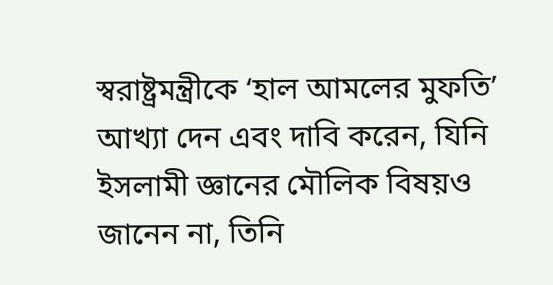স্বরাষ্ট্রমন্ত্রীকে ‘হাল আমলের মুফতি’ আখ্যা দেন এবং দাবি করেন, যিনি ইসলামী জ্ঞানের মৌলিক বিষয়ও জানেন না, তিনি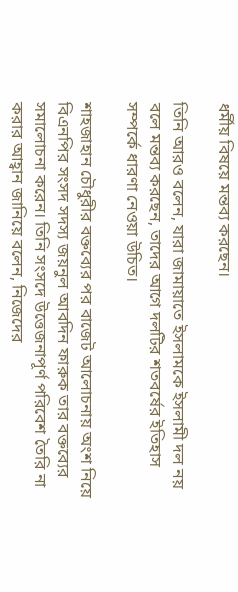ধর্মীয় বিষয়ে মন্তব্য করছেন।

তিনি আরও বলেন, যারা জামায়াতে ইসলামকে ইসলামী দল নয় বলে মন্তব্য করছেন, তাদের আগে দলটির শতবর্ষের ইতিহাস সম্পর্কে ধারণা নেওয়া উচিত।

শাহজাহান চৌধুরীর বক্তব্যের পর বাজেট আলোচনায় অংশ নিয়ে বিএনপির সংসদ সদস্য জয়নুল আবদিন ফারুক তার বক্তব্যের সমালোচনা করেন। তিনি সংসদে উত্তেজনাপূর্ণ পরিবেশ তৈরি না করার আহ্বান জানিয়ে বলেন, নিজেদের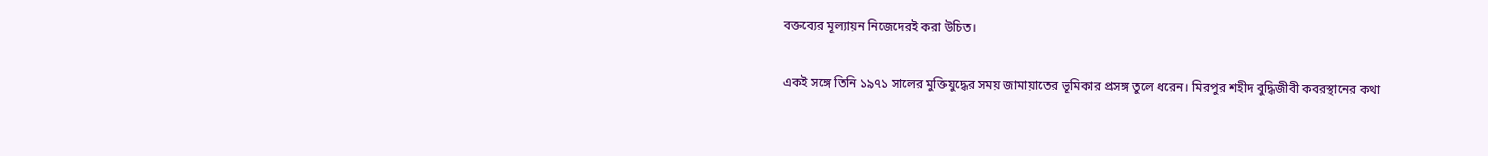বক্তব্যের মূল্যায়ন নিজেদেরই করা উচিত।

একই সঙ্গে তিনি ১৯৭১ সালের মুক্তিযুদ্ধের সময় জামায়াতের ভূমিকার প্রসঙ্গ তুলে ধরেন। মিরপুর শহীদ বুদ্ধিজীবী কবরস্থানের কথা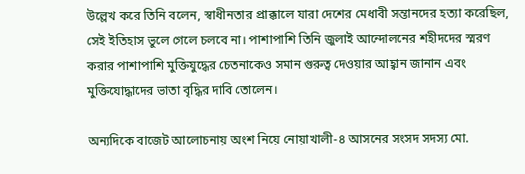উল্লেখ করে তিনি বলেন, স্বাধীনতার প্রাক্কালে যারা দেশের মেধাবী সন্তানদের হত্যা করেছিল, সেই ইতিহাস ভুলে গেলে চলবে না। পাশাপাশি তিনি জুলাই আন্দোলনের শহীদদের স্মরণ করার পাশাপাশি মুক্তিযুদ্ধের চেতনাকেও সমান গুরুত্ব দেওয়ার আহ্বান জানান এবং মুক্তিযোদ্ধাদের ভাতা বৃদ্ধির দাবি তোলেন।

অন্যদিকে বাজেট আলোচনায় অংশ নিয়ে নোয়াখালী-৪ আসনের সংসদ সদস্য মো.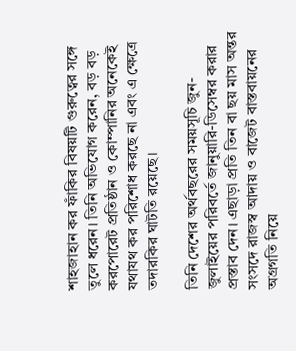শাহজাহান কর ফাঁকির বিষয়টি গুরুত্বের সঙ্গে তুলে ধরেন। তিনি অভিযোগ করেন, বড় বড় করপোরেট প্রতিষ্ঠান ও কোম্পানির অনেকেই যথাযথ কর পরিশোধ করছে না এবং এ ক্ষেত্রে তদারকির ঘাটতি রয়েছে।

তিনি দেশের অর্থবছরের সময়সূচি জুন-জুলাইয়ের পরিবর্তে জানুয়ারি-ডিসেম্বর করার প্রস্তাব দেন। এছাড়া প্রতি তিন বা ছয় মাস অন্তর সংসদে রাজস্ব আদায় ও বাজেট বাস্তবায়নের অগ্রগতি নিয়ে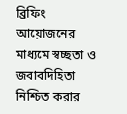ব্রিফিং আয়োজনের মাধ্যমে স্বচ্ছতা ও জবাবদিহিতা নিশ্চিত করার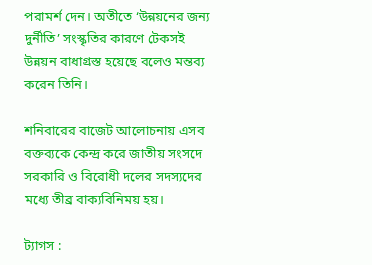পরামর্শ দেন। অতীতে ‘উন্নয়নের জন্য দুর্নীতি’ সংস্কৃতির কারণে টেকসই উন্নয়ন বাধাগ্রস্ত হয়েছে বলেও মন্তব্য করেন তিনি।

শনিবারের বাজেট আলোচনায় এসব বক্তব্যকে কেন্দ্র করে জাতীয় সংসদে সরকারি ও বিরোধী দলের সদস্যদের মধ্যে তীব্র বাক্যবিনিময় হয়।

ট্যাগস :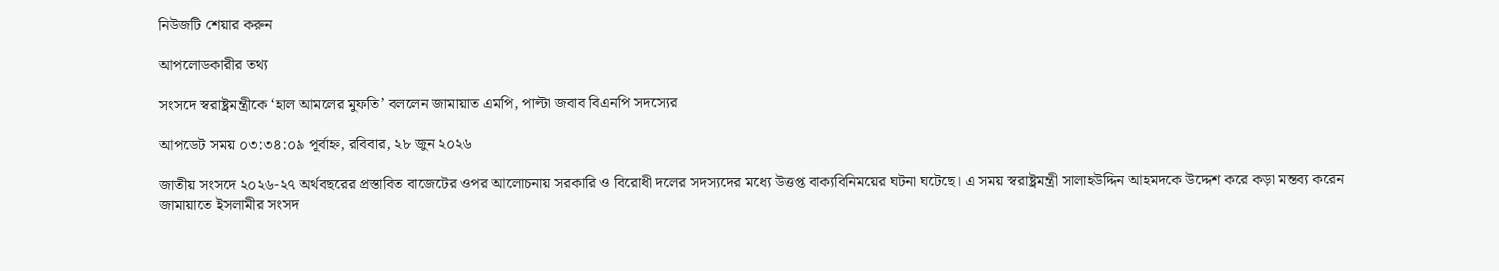নিউজটি শেয়ার করুন

আপলোডকারীর তথ্য

সংসদে স্বরাষ্ট্রমন্ত্রীকে ‘হাল আমলের মুফতি’ বললেন জামায়াত এমপি, পাল্টা জবাব বিএনপি সদস্যের

আপডেট সময় ০৩:৩৪:০৯ পূর্বাহ্ন, রবিবার, ২৮ জুন ২০২৬

জাতীয় সংসদে ২০২৬-২৭ অর্থবছরের প্রস্তাবিত বাজেটের ওপর আলোচনায় সরকারি ও বিরোধী দলের সদস্যদের মধ্যে উত্তপ্ত বাক্যবিনিময়ের ঘটনা ঘটেছে। এ সময় স্বরাষ্ট্রমন্ত্রী সালাহউদ্দিন আহমদকে উদ্দেশ করে কড়া মন্তব্য করেন জামায়াতে ইসলামীর সংসদ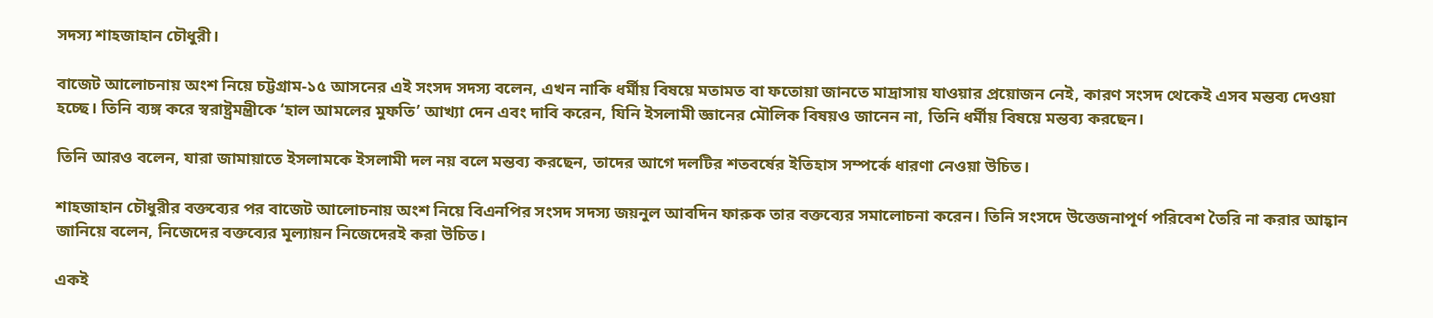সদস্য শাহজাহান চৌধুরী।

বাজেট আলোচনায় অংশ নিয়ে চট্টগ্রাম-১৫ আসনের এই সংসদ সদস্য বলেন, এখন নাকি ধর্মীয় বিষয়ে মতামত বা ফতোয়া জানতে মাদ্রাসায় যাওয়ার প্রয়োজন নেই, কারণ সংসদ থেকেই এসব মন্তব্য দেওয়া হচ্ছে। তিনি ব্যঙ্গ করে স্বরাষ্ট্রমন্ত্রীকে ‘হাল আমলের মুফতি’ আখ্যা দেন এবং দাবি করেন, যিনি ইসলামী জ্ঞানের মৌলিক বিষয়ও জানেন না, তিনি ধর্মীয় বিষয়ে মন্তব্য করছেন।

তিনি আরও বলেন, যারা জামায়াতে ইসলামকে ইসলামী দল নয় বলে মন্তব্য করছেন, তাদের আগে দলটির শতবর্ষের ইতিহাস সম্পর্কে ধারণা নেওয়া উচিত।

শাহজাহান চৌধুরীর বক্তব্যের পর বাজেট আলোচনায় অংশ নিয়ে বিএনপির সংসদ সদস্য জয়নুল আবদিন ফারুক তার বক্তব্যের সমালোচনা করেন। তিনি সংসদে উত্তেজনাপূর্ণ পরিবেশ তৈরি না করার আহ্বান জানিয়ে বলেন, নিজেদের বক্তব্যের মূল্যায়ন নিজেদেরই করা উচিত।

একই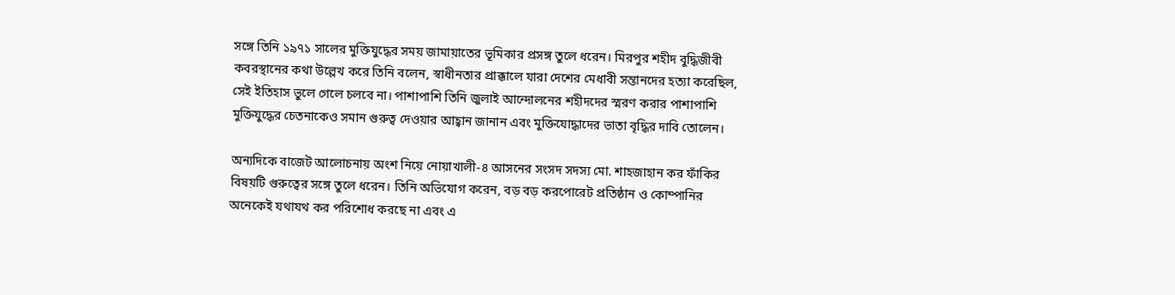সঙ্গে তিনি ১৯৭১ সালের মুক্তিযুদ্ধের সময় জামায়াতের ভূমিকার প্রসঙ্গ তুলে ধরেন। মিরপুর শহীদ বুদ্ধিজীবী কবরস্থানের কথা উল্লেখ করে তিনি বলেন, স্বাধীনতার প্রাক্কালে যারা দেশের মেধাবী সন্তানদের হত্যা করেছিল, সেই ইতিহাস ভুলে গেলে চলবে না। পাশাপাশি তিনি জুলাই আন্দোলনের শহীদদের স্মরণ করার পাশাপাশি মুক্তিযুদ্ধের চেতনাকেও সমান গুরুত্ব দেওয়ার আহ্বান জানান এবং মুক্তিযোদ্ধাদের ভাতা বৃদ্ধির দাবি তোলেন।

অন্যদিকে বাজেট আলোচনায় অংশ নিয়ে নোয়াখালী-৪ আসনের সংসদ সদস্য মো. শাহজাহান কর ফাঁকির বিষয়টি গুরুত্বের সঙ্গে তুলে ধরেন। তিনি অভিযোগ করেন, বড় বড় করপোরেট প্রতিষ্ঠান ও কোম্পানির অনেকেই যথাযথ কর পরিশোধ করছে না এবং এ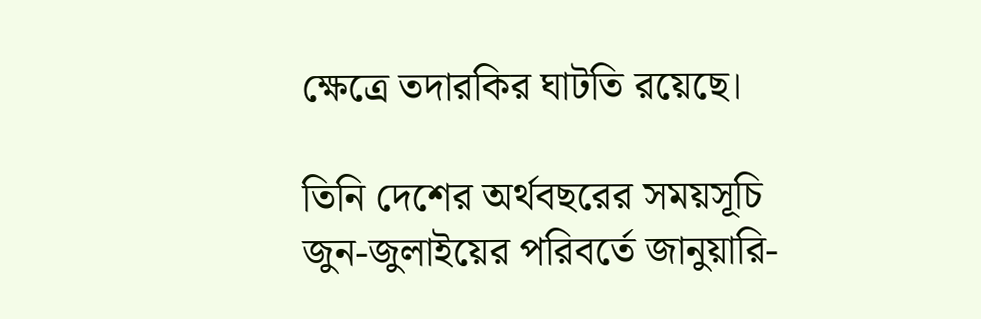ক্ষেত্রে তদারকির ঘাটতি রয়েছে।

তিনি দেশের অর্থবছরের সময়সূচি জুন-জুলাইয়ের পরিবর্তে জানুয়ারি-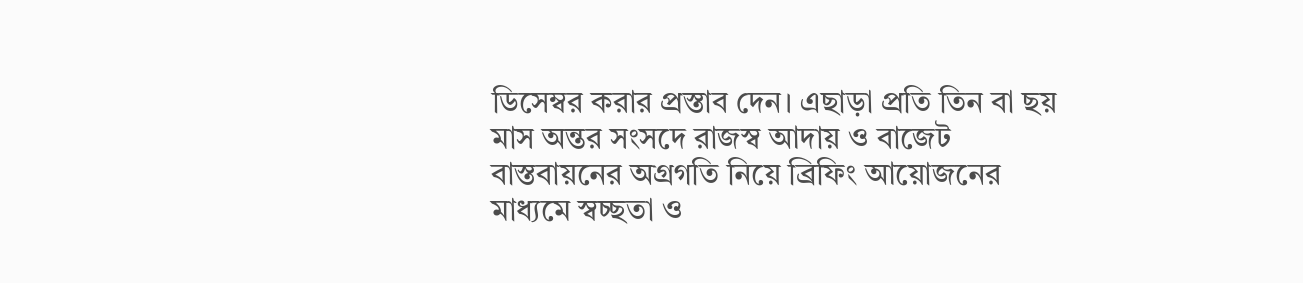ডিসেম্বর করার প্রস্তাব দেন। এছাড়া প্রতি তিন বা ছয় মাস অন্তর সংসদে রাজস্ব আদায় ও বাজেট বাস্তবায়নের অগ্রগতি নিয়ে ব্রিফিং আয়োজনের মাধ্যমে স্বচ্ছতা ও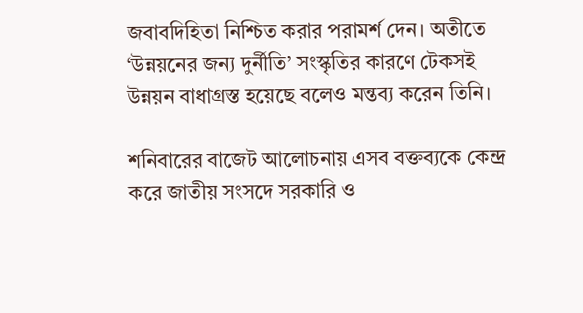জবাবদিহিতা নিশ্চিত করার পরামর্শ দেন। অতীতে ‘উন্নয়নের জন্য দুর্নীতি’ সংস্কৃতির কারণে টেকসই উন্নয়ন বাধাগ্রস্ত হয়েছে বলেও মন্তব্য করেন তিনি।

শনিবারের বাজেট আলোচনায় এসব বক্তব্যকে কেন্দ্র করে জাতীয় সংসদে সরকারি ও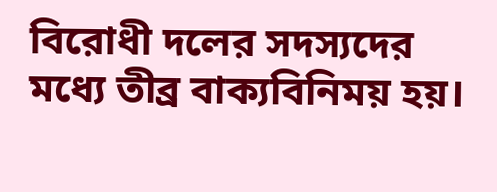বিরোধী দলের সদস্যদের মধ্যে তীব্র বাক্যবিনিময় হয়।